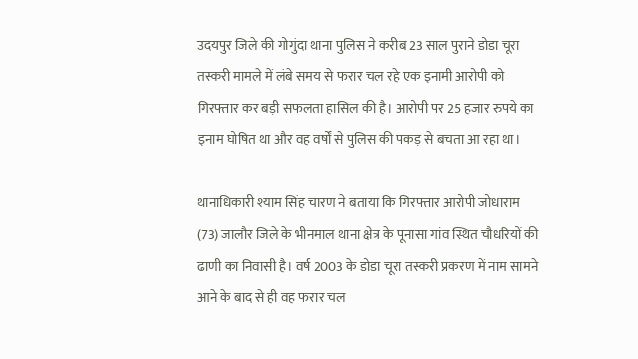उदयपुर जिले की गोगुंदा थाना पुलिस ने करीब 23 साल पुराने डोडा चूरा तस्करी मामले में लंबे समय से फरार चल रहे एक इनामी आरोपी को गिरफ्तार कर बड़ी सफलता हासिल की है। आरोपी पर 25 हजार रुपये का इनाम घोषित था और वह वर्षों से पुलिस की पकड़ से बचता आ रहा था।

थानाधिकारी श्याम सिंह चारण ने बताया कि गिरफ्तार आरोपी जोधाराम (73) जालौर जिले के भीनमाल थाना क्षेत्र के पूनासा गांव स्थित चौधरियों की ढाणी का निवासी है। वर्ष 2003 के डोडा चूरा तस्करी प्रकरण में नाम सामने आने के बाद से ही वह फरार चल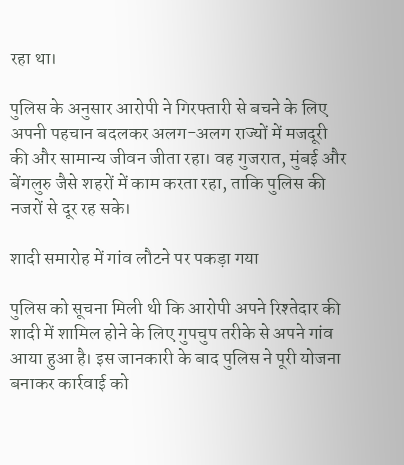रहा था।

पुलिस के अनुसार आरोपी ने गिरफ्तारी से बचने के लिए अपनी पहचान बदलकर अलग-अलग राज्यों में मजदूरी की और सामान्य जीवन जीता रहा। वह गुजरात, मुंबई और बेंगलुरु जैसे शहरों में काम करता रहा, ताकि पुलिस की नजरों से दूर रह सके।

शादी समारोह में गांव लौटने पर पकड़ा गया

पुलिस को सूचना मिली थी कि आरोपी अपने रिश्तेदार की शादी में शामिल होने के लिए गुपचुप तरीके से अपने गांव आया हुआ है। इस जानकारी के बाद पुलिस ने पूरी योजना बनाकर कार्रवाई को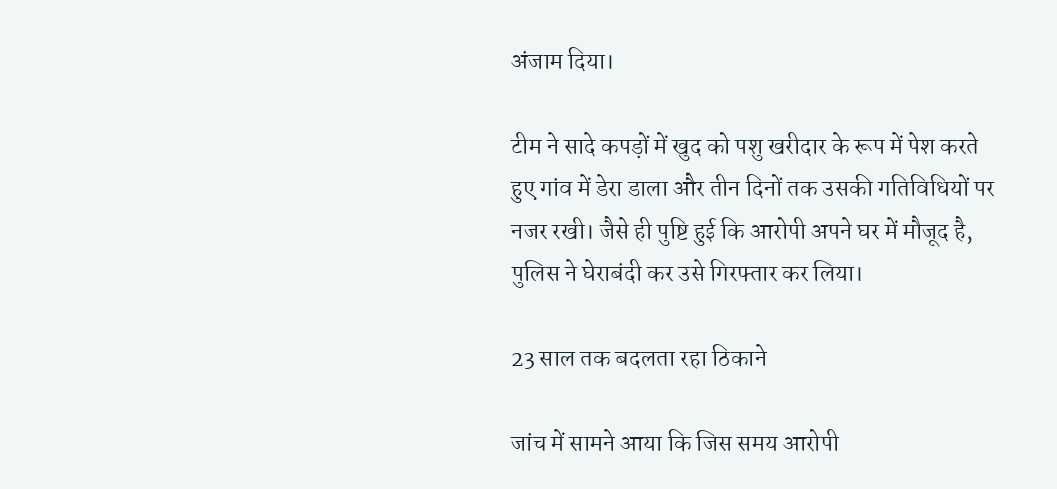अंजाम दिया।

टीम ने सादे कपड़ों में खुद को पशु खरीदार के रूप में पेश करते हुए गांव में डेरा डाला और तीन दिनों तक उसकी गतिविधियों पर नजर रखी। जैसे ही पुष्टि हुई कि आरोपी अपने घर में मौजूद है, पुलिस ने घेराबंदी कर उसे गिरफ्तार कर लिया।

23 साल तक बदलता रहा ठिकाने

जांच में सामने आया कि जिस समय आरोपी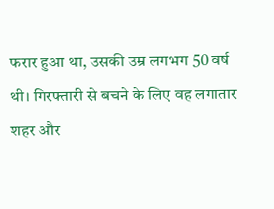फरार हुआ था, उसकी उम्र लगभग 50 वर्ष थी। गिरफ्तारी से बचने के लिए वह लगातार शहर और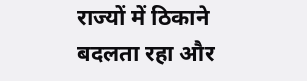राज्यों में ठिकाने बदलता रहा और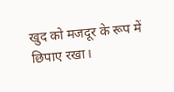खुद को मजदूर के रूप में छिपाए रखा।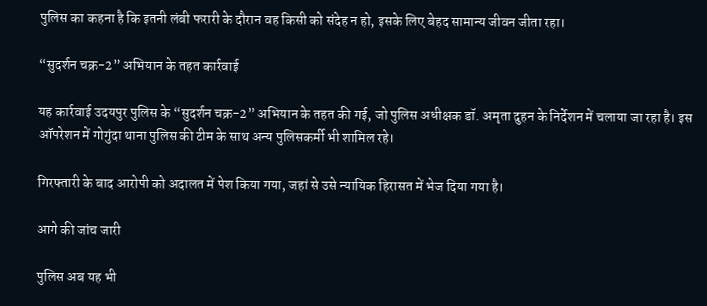पुलिस का कहना है कि इतनी लंबी फरारी के दौरान वह किसी को संदेह न हो, इसके लिए बेहद सामान्य जीवन जीता रहा।

“सुदर्शन चक्र-2” अभियान के तहत कार्रवाई

यह कार्रवाई उदयपुर पुलिस के “सुदर्शन चक्र-2” अभियान के तहत की गई, जो पुलिस अधीक्षक डॉ. अमृता दुहन के निर्देशन में चलाया जा रहा है। इस ऑपरेशन में गोगुंदा थाना पुलिस की टीम के साथ अन्य पुलिसकर्मी भी शामिल रहे।

गिरफ्तारी के बाद आरोपी को अदालत में पेश किया गया, जहां से उसे न्यायिक हिरासत में भेज दिया गया है।

आगे की जांच जारी

पुलिस अब यह भी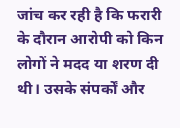जांच कर रही है कि फरारी के दौरान आरोपी को किन लोगों ने मदद या शरण दी थी। उसके संपर्कों और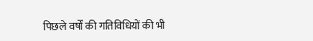पिछले वर्षों की गतिविधियों की भी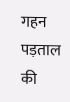गहन पड़ताल की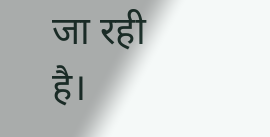जा रही है।